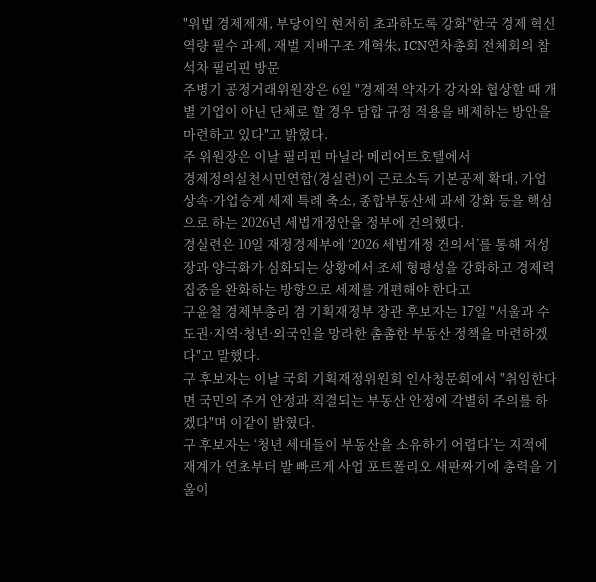"위법 경제제재, 부당이익 현저히 초과하도록 강화"한국 경제 혁신역량 필수 과제, 재벌 지배구조 개혁朱, ICN연차총회 전체회의 참석차 필리핀 방문
주병기 공정거래위원장은 6일 "경제적 약자가 강자와 협상할 때 개별 기업이 아닌 단체로 할 경우 담합 규정 적용을 배제하는 방안을 마련하고 있다"고 밝혔다.
주 위원장은 이날 필리핀 마닐라 메리어트호텔에서
경제정의실천시민연합(경실련)이 근로소득 기본공제 확대, 가업상속·가업승계 세제 특례 축소, 종합부동산세 과세 강화 등을 핵심으로 하는 2026년 세법개정안을 정부에 건의했다.
경실련은 10일 재정경제부에 ‘2026 세법개정 건의서’를 통해 저성장과 양극화가 심화되는 상황에서 조세 형평성을 강화하고 경제력 집중을 완화하는 방향으로 세제를 개편해야 한다고
구윤철 경제부총리 겸 기획재정부 장관 후보자는 17일 "서울과 수도권·지역·청년·외국인을 망라한 촘촘한 부동산 정책을 마련하겠다"고 말했다.
구 후보자는 이날 국회 기획재정위원회 인사청문회에서 "취임한다면 국민의 주거 안정과 직결되는 부동산 안정에 각별히 주의를 하겠다"며 이같이 밝혔다.
구 후보자는 ‘청년 세대들이 부동산을 소유하기 어렵다’는 지적에
재계가 연초부터 발 빠르게 사업 포트폴리오 새판짜기에 총력을 기울이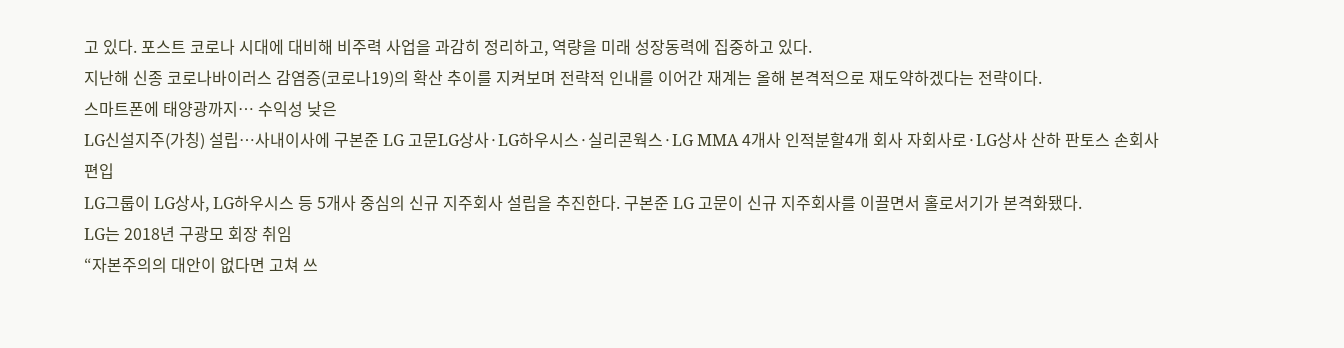고 있다. 포스트 코로나 시대에 대비해 비주력 사업을 과감히 정리하고, 역량을 미래 성장동력에 집중하고 있다.
지난해 신종 코로나바이러스 감염증(코로나19)의 확산 추이를 지켜보며 전략적 인내를 이어간 재계는 올해 본격적으로 재도약하겠다는 전략이다.
스마트폰에 태양광까지… 수익성 낮은
LG신설지주(가칭) 설립…사내이사에 구본준 LG 고문LG상사·LG하우시스·실리콘웍스·LG MMA 4개사 인적분할4개 회사 자회사로·LG상사 산하 판토스 손회사 편입
LG그룹이 LG상사, LG하우시스 등 5개사 중심의 신규 지주회사 설립을 추진한다. 구본준 LG 고문이 신규 지주회사를 이끌면서 홀로서기가 본격화됐다.
LG는 2018년 구광모 회장 취임
“자본주의의 대안이 없다면 고쳐 쓰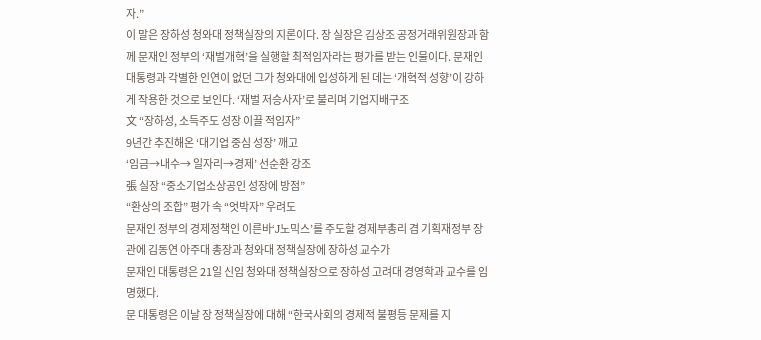자.”
이 말은 장하성 청와대 정책실장의 지론이다. 장 실장은 김상조 공정거래위원장과 함께 문재인 정부의 ‘재벌개혁’을 실행할 최적임자라는 평가를 받는 인물이다. 문재인 대통령과 각별한 인연이 없던 그가 청와대에 입성하게 된 데는 ‘개혁적 성향’이 강하게 작용한 것으로 보인다. ‘재벌 저승사자’로 불리며 기업지배구조
文 “장하성, 소득주도 성장 이끌 적임자”
9년간 추진해온 ‘대기업 중심 성장’ 깨고
‘임금→내수→ 일자리→경제’ 선순환 강조
張 실장 “중소기업소상공인 성장에 방점”
“환상의 조합” 평가 속 “엇박자” 우려도
문재인 정부의 경제정책인 이른바‘J노믹스’를 주도할 경제부총리 겸 기획재정부 장관에 김동연 아주대 총장과 청와대 정책실장에 장하성 교수가
문재인 대통령은 21일 신임 청와대 정책실장으로 장하성 고려대 경영학과 교수를 임명했다.
문 대통령은 이날 장 정책실장에 대해 “한국사회의 경제적 불평등 문제를 지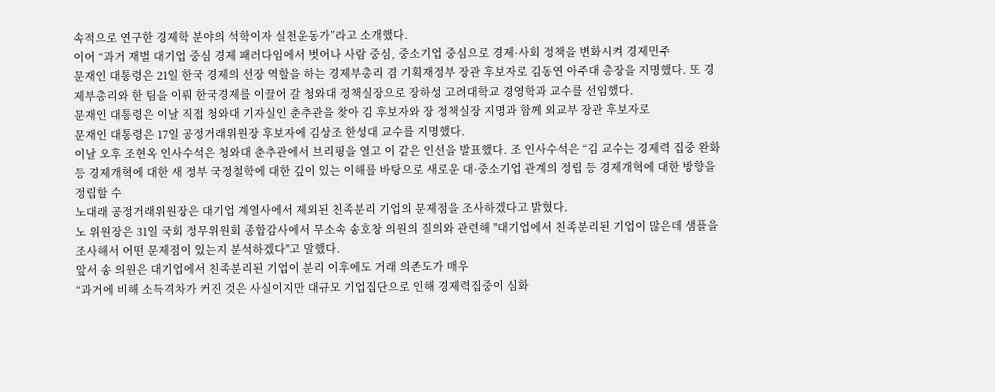속적으로 연구한 경제학 분야의 석학이자 실천운동가”라고 소개했다.
이어 “과거 재벌 대기업 중심 경제 패러다임에서 벗어나 사람 중심, 중소기업 중심으로 경제·사회 정책을 변화시켜 경제민주
문재인 대통령은 21일 한국 경제의 선장 역할을 하는 경제부총리 겸 기획재정부 장관 후보자로 김동연 아주대 총장을 지명했다. 또 경제부총리와 한 팀을 이뤄 한국경제를 이끌어 갈 청와대 정책실장으로 장하성 고려대학교 경영학과 교수를 선임했다.
문재인 대통령은 이날 직접 청와대 기자실인 춘추관을 찾아 김 후보자와 장 정책실장 지명과 함께 외교부 장관 후보자로
문재인 대통령은 17일 공정거래위원장 후보자에 김상조 한성대 교수를 지명했다.
이날 오후 조현옥 인사수석은 청와대 춘추관에서 브리핑을 열고 이 같은 인선을 발표했다. 조 인사수석은 “김 교수는 경제력 집중 완화 등 경제개혁에 대한 새 정부 국정철학에 대한 깊이 있는 이해를 바탕으로 새로운 대·중소기업 관계의 정립 등 경제개혁에 대한 방향을 정립할 수
노대래 공정거래위원장은 대기업 계열사에서 제외된 친족분리 기업의 문제점을 조사하겠다고 밝혔다.
노 위원장은 31일 국회 정무위원회 종합감사에서 무소속 송호창 의원의 질의와 관련해 "대기업에서 친족분리된 기업이 많은데 샘플을 조사해서 어떤 문제점이 있는지 분석하겠다"고 말했다.
앞서 송 의원은 대기업에서 친족분리된 기업이 분리 이후에도 거래 의존도가 매우
“과거에 비해 소득격차가 커진 것은 사실이지만 대규모 기업집단으로 인해 경제력집중이 심화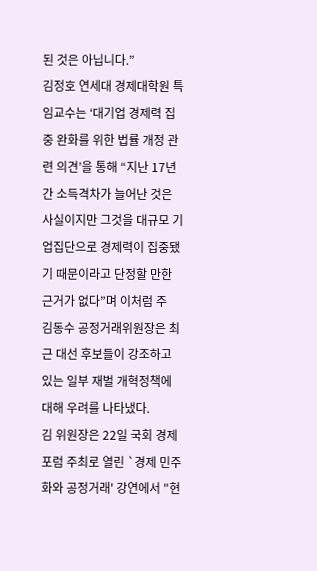된 것은 아닙니다.”
김정호 연세대 경제대학원 특임교수는 ‘대기업 경제력 집중 완화를 위한 법률 개정 관련 의견’을 통해 “지난 17년 간 소득격차가 늘어난 것은 사실이지만 그것을 대규모 기업집단으로 경제력이 집중됐기 때문이라고 단정할 만한 근거가 없다”며 이처럼 주
김동수 공정거래위원장은 최근 대선 후보들이 강조하고 있는 일부 재벌 개혁정책에 대해 우려를 나타냈다.
김 위원장은 22일 국회 경제포럼 주최로 열린 `경제 민주화와 공정거래' 강연에서 "현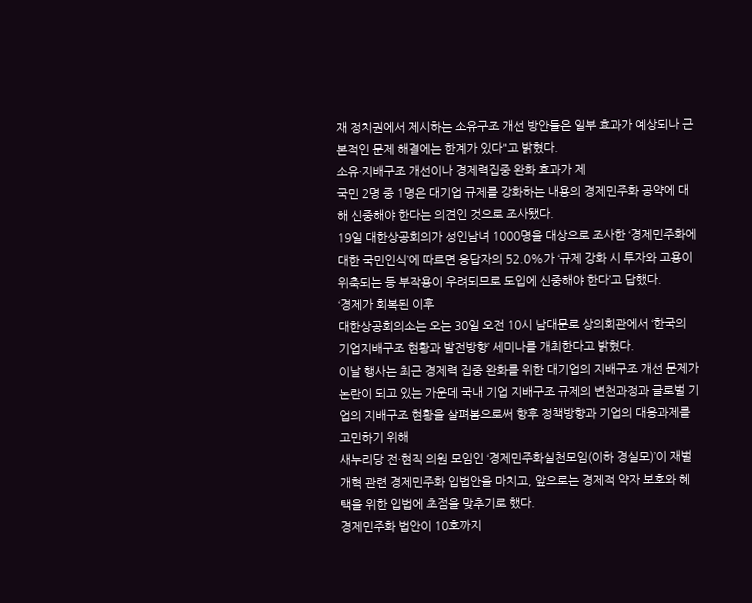재 정치권에서 제시하는 소유구조 개선 방안들은 일부 효과가 예상되나 근본적인 문제 해결에는 한계가 있다"고 밝혔다.
소유·지배구조 개선이나 경제력집중 완화 효과가 제
국민 2명 중 1명은 대기업 규제를 강화하는 내용의 경제민주화 공약에 대해 신중해야 한다는 의견인 것으로 조사됐다.
19일 대한상공회의가 성인남녀 1000명을 대상으로 조사한 ‘경제민주화에 대한 국민인식’에 따르면 응답자의 52.0%가 ‘규제 강화 시 투자와 고용이 위축되는 등 부작용이 우려되므로 도입에 신중해야 한다’고 답했다.
‘경제가 회복된 이후
대한상공회의소는 오는 30일 오전 10시 남대문로 상의회관에서 ‘한국의 기업지배구조 현황과 발전방향’ 세미나를 개최한다고 밝혔다.
이날 행사는 최근 경제력 집중 완화를 위한 대기업의 지배구조 개선 문제가 논란이 되고 있는 가운데 국내 기업 지배구조 규제의 변천과정과 글로벌 기업의 지배구조 현황을 살펴봄으로써 향후 정책방향과 기업의 대응과제를 고민하기 위해
새누리당 전·현직 의원 모임인 ‘경제민주화실천모임(이하 경실모)’이 재벌개혁 관련 경제민주화 입법안을 마치고, 앞으로는 경제적 약자 보호와 혜택을 위한 입법에 초점을 맞추기로 했다.
경제민주화 법안이 10호까지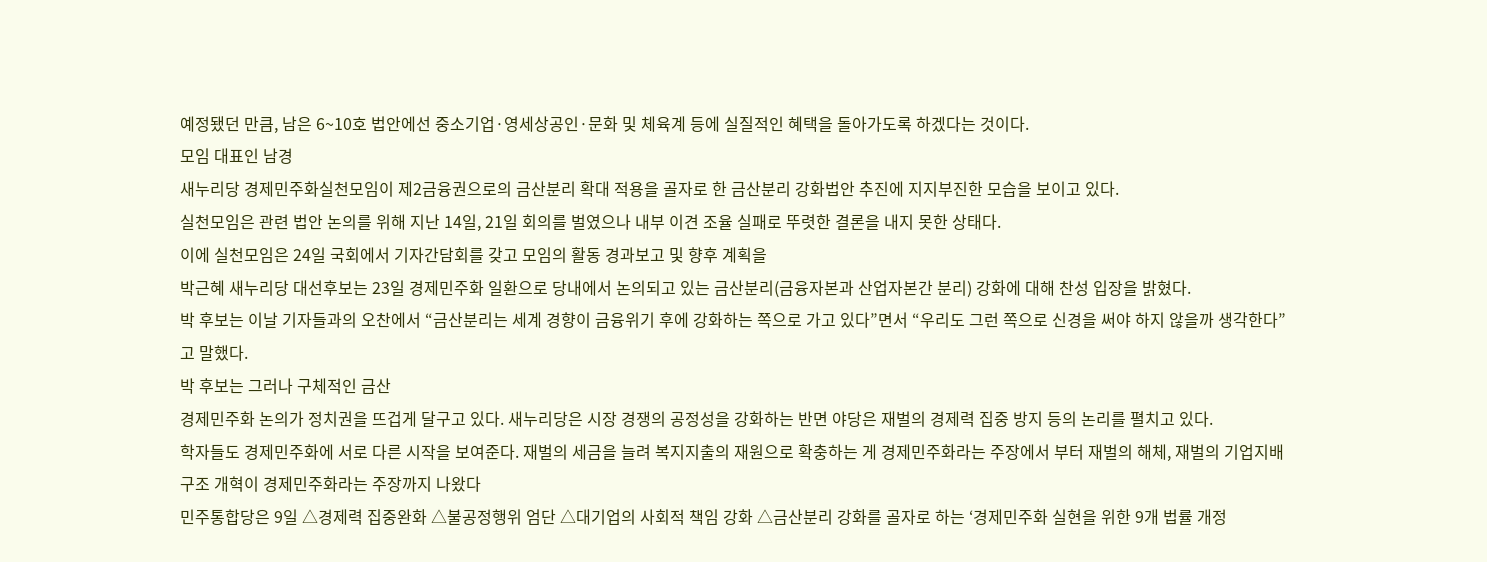예정됐던 만큼, 남은 6~10호 법안에선 중소기업·영세상공인·문화 및 체육계 등에 실질적인 혜택을 돌아가도록 하겠다는 것이다.
모임 대표인 남경
새누리당 경제민주화실천모임이 제2금융권으로의 금산분리 확대 적용을 골자로 한 금산분리 강화법안 추진에 지지부진한 모습을 보이고 있다.
실천모임은 관련 법안 논의를 위해 지난 14일, 21일 회의를 벌였으나 내부 이견 조율 실패로 뚜렷한 결론을 내지 못한 상태다.
이에 실천모임은 24일 국회에서 기자간담회를 갖고 모임의 활동 경과보고 및 향후 계획을
박근혜 새누리당 대선후보는 23일 경제민주화 일환으로 당내에서 논의되고 있는 금산분리(금융자본과 산업자본간 분리) 강화에 대해 찬성 입장을 밝혔다.
박 후보는 이날 기자들과의 오찬에서 “금산분리는 세계 경향이 금융위기 후에 강화하는 쪽으로 가고 있다”면서 “우리도 그런 쪽으로 신경을 써야 하지 않을까 생각한다”고 말했다.
박 후보는 그러나 구체적인 금산
경제민주화 논의가 정치권을 뜨겁게 달구고 있다. 새누리당은 시장 경쟁의 공정성을 강화하는 반면 야당은 재벌의 경제력 집중 방지 등의 논리를 펼치고 있다.
학자들도 경제민주화에 서로 다른 시작을 보여준다. 재벌의 세금을 늘려 복지지출의 재원으로 확충하는 게 경제민주화라는 주장에서 부터 재벌의 해체, 재벌의 기업지배구조 개혁이 경제민주화라는 주장까지 나왔다
민주통합당은 9일 △경제력 집중완화 △불공정행위 엄단 △대기업의 사회적 책임 강화 △금산분리 강화를 골자로 하는 ‘경제민주화 실현을 위한 9개 법률 개정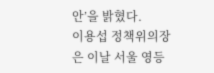안’을 밝혔다.
이용섭 정책위의장은 이날 서울 영등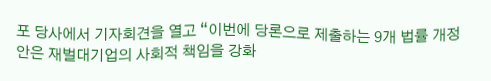포 당사에서 기자회견을 열고 “이번에 당론으로 제출하는 9개 법률 개정안은 재벌대기업의 사회적 책임을 강화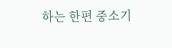하는 한편 중소기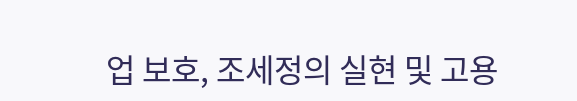업 보호, 조세정의 실현 및 고용